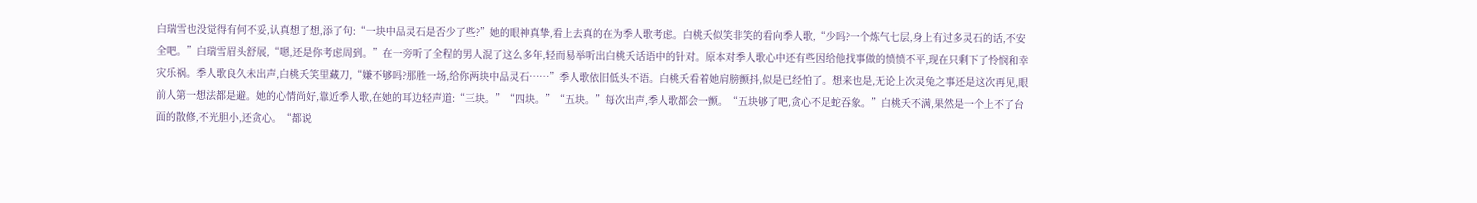白瑞雪也没觉得有何不妥,认真想了想,添了句:“一块中品灵石是否少了些?”她的眼神真挚,看上去真的在为季人歌考虑。白桃夭似笑非笑的看向季人歌,“少吗?一个炼气七层,身上有过多灵石的话,不安全吧。”白瑞雪眉头舒展,“嗯,还是你考虑周到。”在一旁听了全程的男人混了这么多年,轻而易举听出白桃夭话语中的针对。原本对季人歌心中还有些因给他找事做的愤愤不平,现在只剩下了怜悯和幸灾乐祸。季人歌良久未出声,白桃夭笑里藏刀,“嫌不够吗?那胜一场,给你两块中品灵石……”季人歌依旧低头不语。白桃夭看着她肩膀颤抖,似是已经怕了。想来也是,无论上次灵兔之事还是这次再见,眼前人第一想法都是避。她的心情尚好,靠近季人歌,在她的耳边轻声道:“三块。”“四块。”“五块。”每次出声,季人歌都会一颤。“五块够了吧,贪心不足蛇吞象。”白桃夭不满,果然是一个上不了台面的散修,不光胆小,还贪心。“都说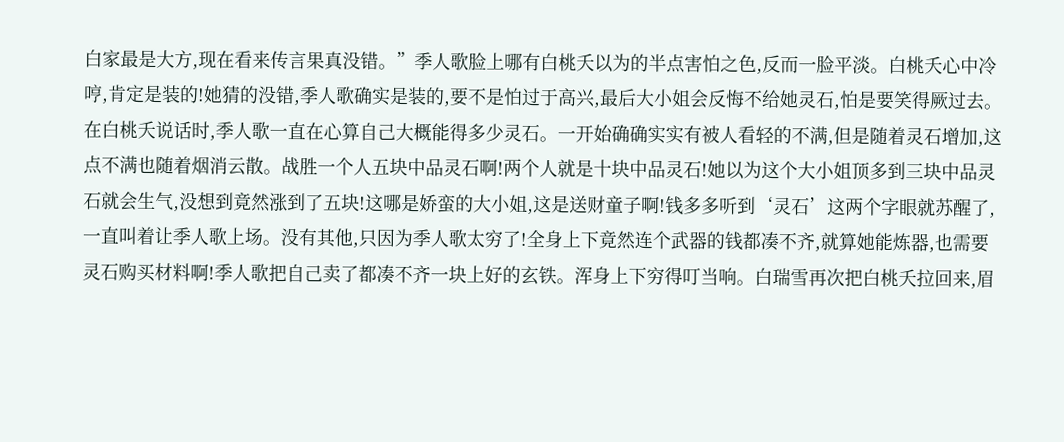白家最是大方,现在看来传言果真没错。”季人歌脸上哪有白桃夭以为的半点害怕之色,反而一脸平淡。白桃夭心中冷哼,肯定是装的!她猜的没错,季人歌确实是装的,要不是怕过于高兴,最后大小姐会反悔不给她灵石,怕是要笑得厥过去。在白桃夭说话时,季人歌一直在心算自己大概能得多少灵石。一开始确确实实有被人看轻的不满,但是随着灵石增加,这点不满也随着烟消云散。战胜一个人五块中品灵石啊!两个人就是十块中品灵石!她以为这个大小姐顶多到三块中品灵石就会生气,没想到竟然涨到了五块!这哪是娇蛮的大小姐,这是送财童子啊!钱多多听到‘灵石’这两个字眼就苏醒了,一直叫着让季人歌上场。没有其他,只因为季人歌太穷了!全身上下竟然连个武器的钱都凑不齐,就算她能炼器,也需要灵石购买材料啊!季人歌把自己卖了都凑不齐一块上好的玄铁。浑身上下穷得叮当响。白瑞雪再次把白桃夭拉回来,眉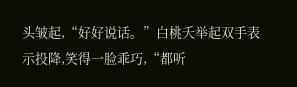头皱起,“好好说话。”白桃夭举起双手表示投降,笑得一脸乖巧,“都听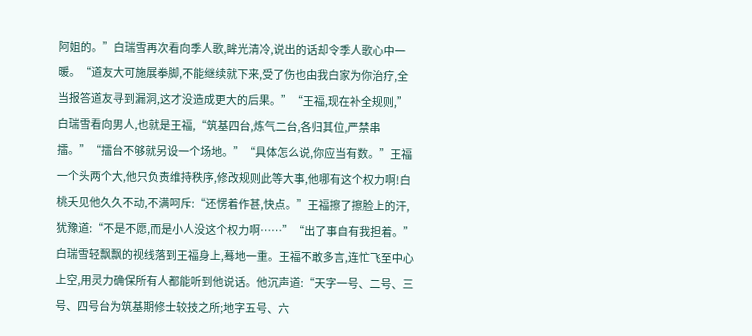阿姐的。”白瑞雪再次看向季人歌,眸光清冷,说出的话却令季人歌心中一暖。“道友大可施展拳脚,不能继续就下来,受了伤也由我白家为你治疗,全当报答道友寻到漏洞,这才没造成更大的后果。”“王福,现在补全规则,”白瑞雪看向男人,也就是王福,“筑基四台,炼气二台,各归其位,严禁串擂。”“擂台不够就另设一个场地。”“具体怎么说,你应当有数。”王福一个头两个大,他只负责维持秩序,修改规则此等大事,他哪有这个权力啊!白桃夭见他久久不动,不满呵斥:“还愣着作甚,快点。”王福擦了擦脸上的汗,犹豫道:“不是不愿,而是小人没这个权力啊……”“出了事自有我担着。”白瑞雪轻飘飘的视线落到王福身上,蓦地一重。王福不敢多言,连忙飞至中心上空,用灵力确保所有人都能听到他说话。他沉声道:“天字一号、二号、三号、四号台为筑基期修士较技之所;地字五号、六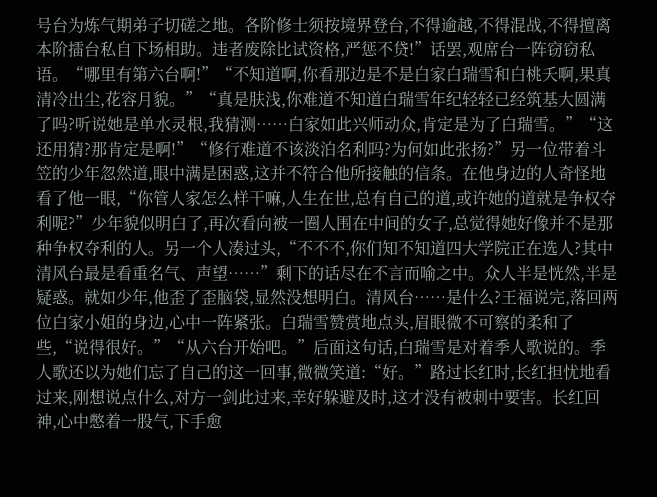号台为炼气期弟子切磋之地。各阶修士须按境界登台,不得逾越,不得混战,不得擅离本阶擂台私自下场相助。违者废除比试资格,严惩不贷!”话罢,观席台一阵窃窃私语。“哪里有第六台啊!”“不知道啊,你看那边是不是白家白瑞雪和白桃夭啊,果真清冷出尘,花容月貌。”“真是肤浅,你难道不知道白瑞雪年纪轻轻已经筑基大圆满了吗?听说她是单水灵根,我猜测……白家如此兴师动众,肯定是为了白瑞雪。”“这还用猜?那肯定是啊!”“修行难道不该淡泊名利吗?为何如此张扬?”另一位带着斗笠的少年忽然道,眼中满是困惑,这并不符合他所接触的信条。在他身边的人奇怪地看了他一眼,“你管人家怎么样干嘛,人生在世,总有自己的道,或许她的道就是争权夺利呢?”少年貌似明白了,再次看向被一圈人围在中间的女子,总觉得她好像并不是那种争权夺利的人。另一个人凑过头,“不不不,你们知不知道四大学院正在选人?其中清风台最是看重名气、声望……”剩下的话尽在不言而喻之中。众人半是恍然,半是疑惑。就如少年,他歪了歪脑袋,显然没想明白。清风台……是什么?王福说完,落回两位白家小姐的身边,心中一阵紧张。白瑞雪赞赏地点头,眉眼微不可察的柔和了些,“说得很好。”“从六台开始吧。”后面这句话,白瑞雪是对着季人歌说的。季人歌还以为她们忘了自己的这一回事,微微笑道:“好。”路过长红时,长红担忧地看过来,刚想说点什么,对方一剑此过来,幸好躲避及时,这才没有被刺中要害。长红回神,心中憋着一股气,下手愈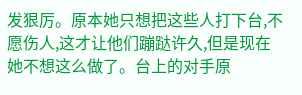发狠厉。原本她只想把这些人打下台,不愿伤人,这才让他们蹦跶许久,但是现在她不想这么做了。台上的对手原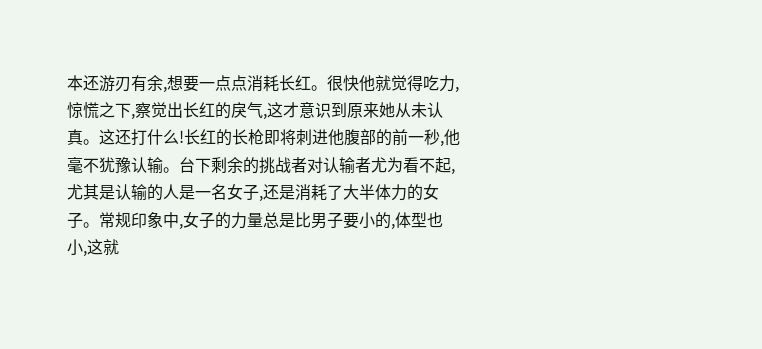本还游刃有余,想要一点点消耗长红。很快他就觉得吃力,惊慌之下,察觉出长红的戾气,这才意识到原来她从未认真。这还打什么!长红的长枪即将刺进他腹部的前一秒,他毫不犹豫认输。台下剩余的挑战者对认输者尤为看不起,尤其是认输的人是一名女子,还是消耗了大半体力的女子。常规印象中,女子的力量总是比男子要小的,体型也小,这就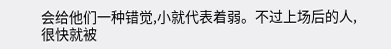会给他们一种错觉,小就代表着弱。不过上场后的人,很快就被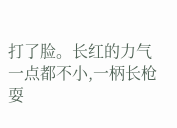打了脸。长红的力气一点都不小,一柄长枪耍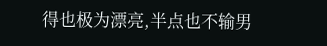得也极为漂亮,半点也不输男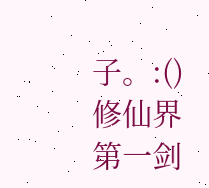子。:()修仙界第一剑